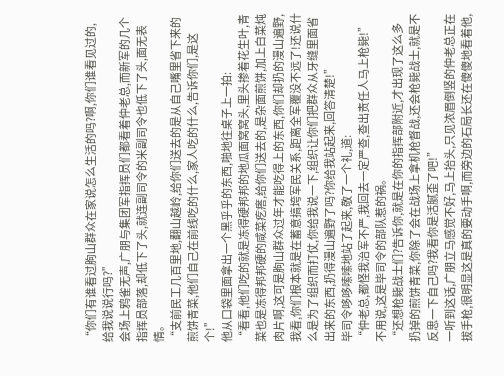“你们有谁看过朐山群众在家说怎么生活的吗?啊,你们谁看见过的,给我说说行吗?”
会场上鸦雀无声,广朋与集团军指挥员们都看着仲老总,而新军的几个指挥员部落,却低下了头,就连副司令的米副司令也低下了头,面无表情。
“支前民工几百里地,翻山越岭,给你们送去的是从自己嘴里省下来的煎饼青菜,他们自己在前线吃的什么,家人吃的什么,告诉你们,是这个!”
他从口袋里面拿出一个黑乎乎的东西,啪地往桌子上一拍:
“看看,他们吃的就是冻得硬邦邦的地瓜面窝窝头,里头掺着花生叶,青菜也是冻得邦邦硬的咸菜疙瘩,给你们送去的,是杂面煎饼,加上白菜炖肉片啊,这可是朐山群众过年才能吃得上的东西,你们却扔的漫山遍野,我看,你们根本就是在蓄意搞垮军民关系,距离全军覆没不远了!还说什么是为了组织而打仗,你给我说一下,组织让你们把群众从牙缝里面省出来的东西,扔得漫山遍野了吗?你给我站起来,回答清楚!”
毕司令哆哆嗦嗦地站了起来,敬了一个礼,道:
“仲老总,都怪我治军不严,我回去一定严查,查出责任人马上枪毙!”
不用说,这是毕司令的部队惹的祸。
“还想枪毙战士们?告诉你,就是在你的指挥部附近,才出现了这么多扔掉的煎饼青菜,你除了会在战场上拿机枪督战,还会枪毙战士,就是不反思一下自己吗?我看你是活腻歪了吧!”
一听到这话,广朋立马感觉不好,马上抬头,只见浓眉倒竖的仲老总正在拔手枪,很明显这是真的要动手啊,而旁边的石局长还在傻傻地看着他,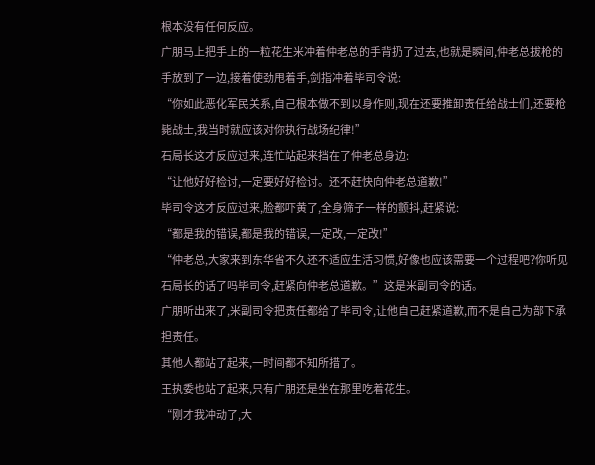根本没有任何反应。
广朋马上把手上的一粒花生米冲着仲老总的手背扔了过去,也就是瞬间,仲老总拔枪的手放到了一边,接着使劲甩着手,剑指冲着毕司令说:
“你如此恶化军民关系,自己根本做不到以身作则,现在还要推卸责任给战士们,还要枪毙战士,我当时就应该对你执行战场纪律!”
石局长这才反应过来,连忙站起来挡在了仲老总身边:
“让他好好检讨,一定要好好检讨。还不赶快向仲老总道歉!”
毕司令这才反应过来,脸都吓黄了,全身筛子一样的颤抖,赶紧说:
“都是我的错误,都是我的错误,一定改,一定改!”
“仲老总,大家来到东华省不久还不适应生活习惯,好像也应该需要一个过程吧?你听见石局长的话了吗毕司令,赶紧向仲老总道歉。”这是米副司令的话。
广朋听出来了,米副司令把责任都给了毕司令,让他自己赶紧道歉,而不是自己为部下承担责任。
其他人都站了起来,一时间都不知所措了。
王执委也站了起来,只有广朋还是坐在那里吃着花生。
“刚才我冲动了,大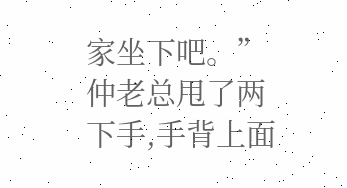家坐下吧。”仲老总甩了两下手,手背上面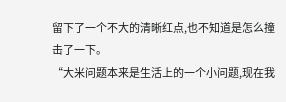留下了一个不大的清晰红点,也不知道是怎么撞击了一下。
“大米问题本来是生活上的一个小问题,现在我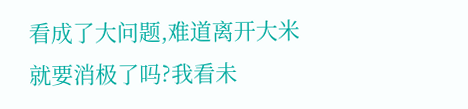看成了大问题,难道离开大米就要消极了吗?我看未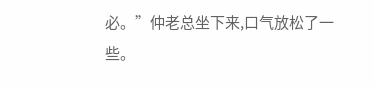必。”仲老总坐下来,口气放松了一些。